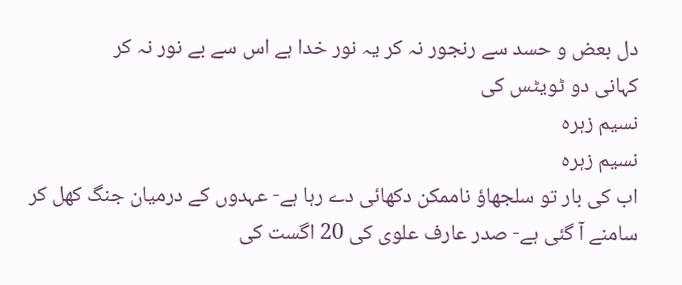دل بعض و حسد سے رنجور نہ کر یہ نور خدا ہے اس سے بے نور نہ کر
کہانی دو ٹویٹس کی
نسیم زہرہ
نسیم زہرہ
اب کی بار تو سلجھاؤ ناممکن دکھائی دے رہا ہے- عہدوں کے درمیان جنگ کھل کر سامنے آ گئی ہے- صدر عارف علوی کی 20 اگست کی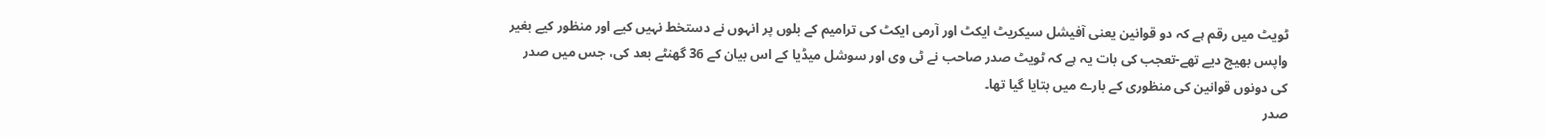ٹویٹ میں رقم ہے کہ دو قوانین یعنی آفیشل سیکریٹ ایکٹ اور آرمی ایکٹ کی ترامیم کے بلوں پر انہوں نے دستخط نہیں کیے اور منظور کیے بغیر واپس بھیج دیے تھے-تعجب کی بات یہ ہے کہ ٹویٹ صدر صاحب نے ٹی وی اور سوشل میڈیا کے اس بیان کے 36 گھنٹے بعد کی، جس میں صدر کی دونوں قوانین کی منظوری کے بارے میں بتایا گیا تھا۔
صدر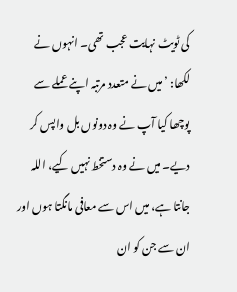کی ٹویٹ نہایت عجب تھی۔ انہوں نے لکھا: ’میں نے متعدد مرتبہ اپنے عملے سے پوچھا کیا آپ نے وہ دونوں بل واپس کر دیے۔ میں نے وہ دستخط نہیں کیے، اللہ جانتا ہے، میں اس سے معافی مانگتا ہوں اور ان سے جن کو ان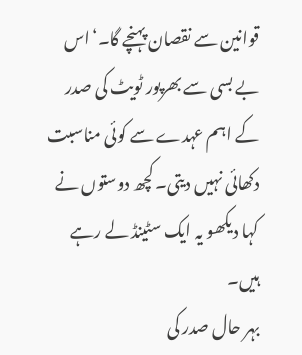قوانین سے نقصان پہنچے گا۔‘اس بے بسی سے بھرپور ٹویٹ کی صدر کے اہم عہدے سے کوئی مناسبت دکھائی نہیں دیتی۔ کچھ دوستوں نے کہا دیکھو یہ ایک سٹینڈ لے رہے ہیں۔
بہر حال صدر کی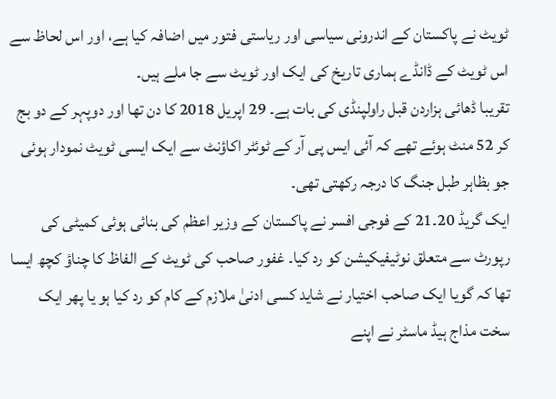ٹویٹ نے پاکستان کے اندرونی سیاسی اور ریاستی فتور میں اضافہ کیا ہے، اور اس لحاظ سے اس ٹویٹ کے ڈانڈے ہماری تاریخ کی ایک اور ٹویٹ سے جا ملے ہیں۔
تقریبا ڈھائی ہزاردن قبل راولپنڈی کی بات ہے۔ 29 اپریل 2018 کا دن تھا اور دوپہر کے دو بج کر 52 منٹ ہوئے تھے کہ آئی ایس پی آر کے ٹوئٹر اکاؤنٹ سے ایک ایسی ٹویٹ نمودار ہوئی جو بظاہر طبل جنگ کا درجہ رکھتی تھی۔
ایک گریڈ 20۔21 کے فوجی افسر نے پاکستان کے وزیر اعظم کی بنائی ہوئی کمیٹی کی رپورٹ سے متعلق نوٹیفیکیشن کو رد کیا۔ غفور صاحب کی ٹویٹ کے الفاظ کا چناؤ کچھ ایسا تھا کہ گویا ایک صاحب اختیار نے شاید کسی ادنیٰ ملازم کے کام کو رد کیا ہو یا پھر ایک سخت مذاج ہیڈ ماسٹر نے اپنے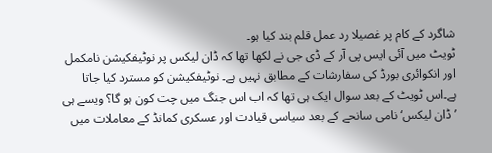شاگرد کے کام پر غصیلا رد عمل قلم بند کیا ہو۔
ٹویٹ میں آئی ایس پی آر کے ڈی جی نے لکھا تھا کہ ڈان لیکس پر نوٹیفکیشن نامکمل اور انکوائری بورڈ کی سفارشات کے مطابق نہیں ہے۔ نوٹیفکیشن کو مسترد کیا جاتا ہے۔اس ٹویٹ کے بعد سوال ایک ہی تھا کہ اب اس جنگ میں چت کون ہو گا؟ ویسے ہی ’ڈان لیکس‘ نامی سانحے کے بعد سیاسی قیادت اور عسکری کمانڈ کے معاملات میں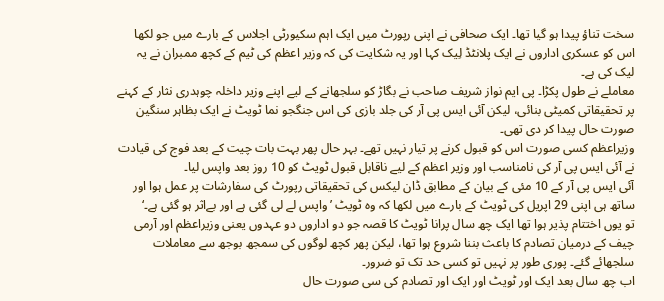سخت تناؤ پیدا ہو گیا تھا۔ ایک صحافی نے اپنی رپورٹ میں ایک اہم سکیورٹی اجلاس کے بارے میں جو لکھا اس کو عسکری اداروں نے ایک پلانٹڈ لِیک کہا اور یہ شکایت کی کہ وزیر اعظم کی ٹیم کے کچھ ممبران نے یہ لیک کی ہے۔
معاملے نے طول پکڑا۔ پی ایم نواز شریف صاحب نے بگاڑ کو سلجھانے کے لیے اپنے وزیر داخلہ چوہدری نثار کے کہنے پر تحقیقاتی کمیٹی بنائی، لیکن آئی ایس پی آر کی جلد بازی کی اس جنگجو نما ٹویٹ نے ایک بظاہر سنگین صورت حال پیدا کر دی تھی۔
وزیراعظم کسی صورت اس کو قبول کرنے پر تیار نہیں تھے۔ بہر حال پھر بہت بات چیت کے بعد فوج کی قیادت نے آئی ایس پی آر کی نامناسب اور وزیر اعظم کے لیے ناقابل قبول ٹویٹ کو 10 روز بعد واپس لیا۔
آئی ایس پی آر کے 10 مئی کے بیان کے مطابق ڈان لیکس کی تحقیقاتی رپورٹ کی سفارشات پر عمل ہوا اور ساتھ ہی اپنی 29 اپریل کی ٹویٹ کے بارے میں لکھا کہ وہ ٹویٹ ’واپس لے لی گئی ہے اور بےاثر ہو گئی ہے۔‘
تو یوں اختتام پذیر ہوا تھا ایک چھ سال پرانا ٹویٹ کا قصہ جو دو اداروں دو عہدوں یعنی وزیراعظم اور آرمی چیف کے درمیان تصادم کا باعث بننا شروع ہوا تھا، لیکن پھر کچھ لوگوں کی سمجھ بوجھ سے معاملات سلجھائے گئے۔ پوری طور پر نہیں تو کسی حد تک تو ضرور۔
اب چھ سال بعد ایک اور ٹویٹ اور ایک اور تصادم کی سی صورت حال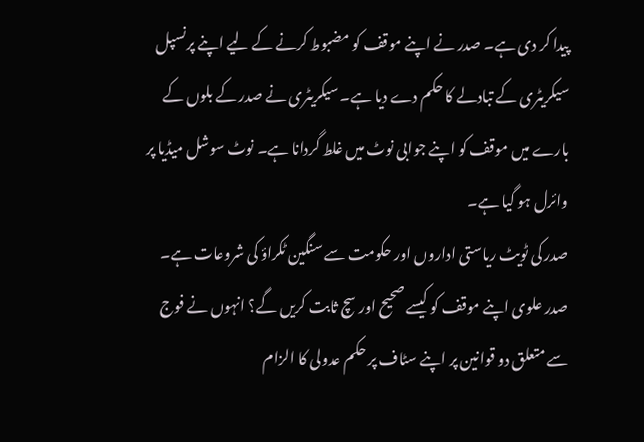پیدا کر دی ہے۔ صدر نے اپنے موقف کو مضبوط کرنے کے لیے اپنے پرنسپل سیکریٹری کے تبادلے کا حکم دے دیا ہے۔ سیکریٹری نے صدر کے بلوں کے بارے میں موقف کو اپنے جوابی نوٹ میں غلط گردانا ہے۔ نوٹ سوشل میڈیا پر وائرل ہو گیا ہے۔
صدر کی ٹویٹ ریاستی اداروں اور حکومت سے سنگین ٹکراؤ کی شروعات ہے۔
صدر علوی اپنے موقف کو کیسے صحیح اور سچ ثابت کریں گے؟ انہوں نے فوج سے متعلق دو قوانین پر اپنے سٹاف پر حکم عدولی کا الزام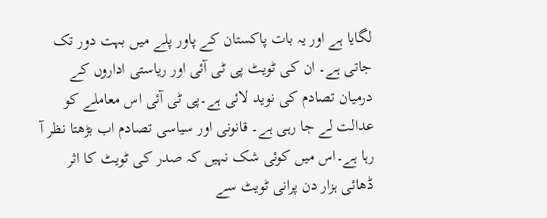لگایا ہے اور یہ بات پاکستان کے پاور پلے میں بہت دور تک جاتی ہے۔ ان کی ٹویٹ پی ٹی آئی اور ریاستی اداروں کے درمیان تصادم کی نوید لائی ہے۔پی ٹی آئی اس معاملے کو عدالت لے جا رہی ہے۔ قانونی اور سیاسی تصادم اب بڑھتا نظر آ رہا ہے۔اس میں کوئی شک نہیں کہ صدر کی ٹویٹ کا اثر ڈھائی ہزار دن پرانی ٹویٹ سے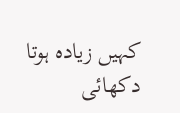کہیں زیادہ ہوتا دکھائی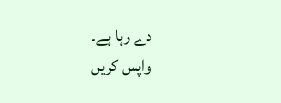دے رہا ہے۔
واپس کریں